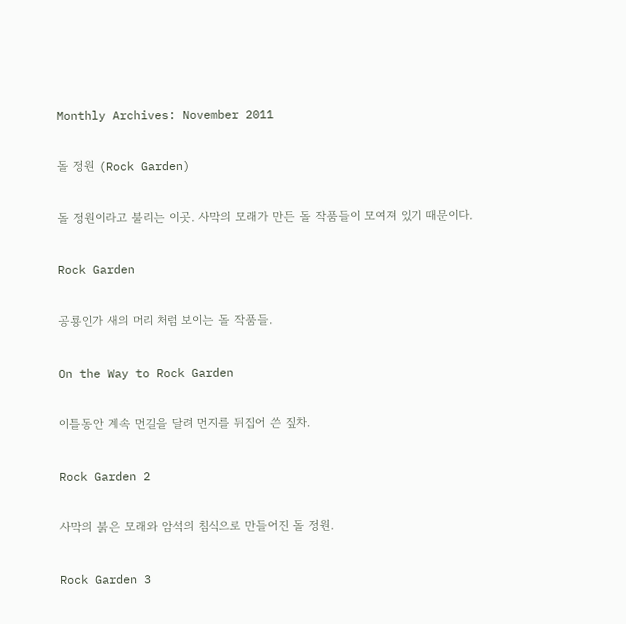Monthly Archives: November 2011

돌 정원 (Rock Garden)

돌 정원이라고 불리는 이곳. 사막의 모래가 만든 돌 작품들이 모여져 있기 때문이다.

Rock Garden

공룡인가 새의 머리 처럼 보이는 돌 작품들.

On the Way to Rock Garden

이틀동안 계속 먼길을 달려 먼지를 뒤집어 쓴 짚차.

Rock Garden 2

사막의 붉은 모래와 암석의 침식으로 만들어진 돌 정원.

Rock Garden 3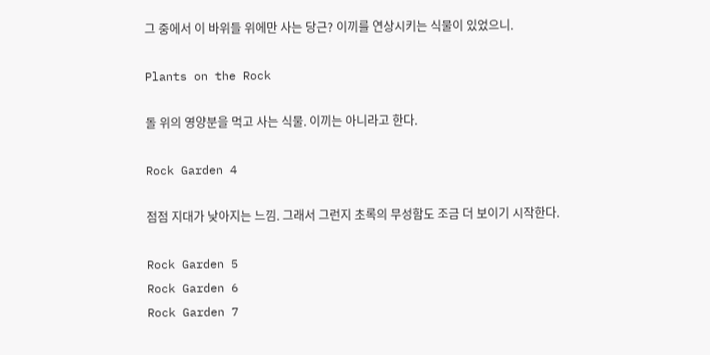그 중에서 이 바위들 위에만 사는 당근? 이끼를 연상시키는 식물이 있었으니.

Plants on the Rock

돌 위의 영양분을 먹고 사는 식물. 이끼는 아니라고 한다.

Rock Garden 4

점점 지대가 낮아지는 느낌. 그래서 그런지 초록의 무성함도 조금 더 보이기 시작한다.

Rock Garden 5
Rock Garden 6
Rock Garden 7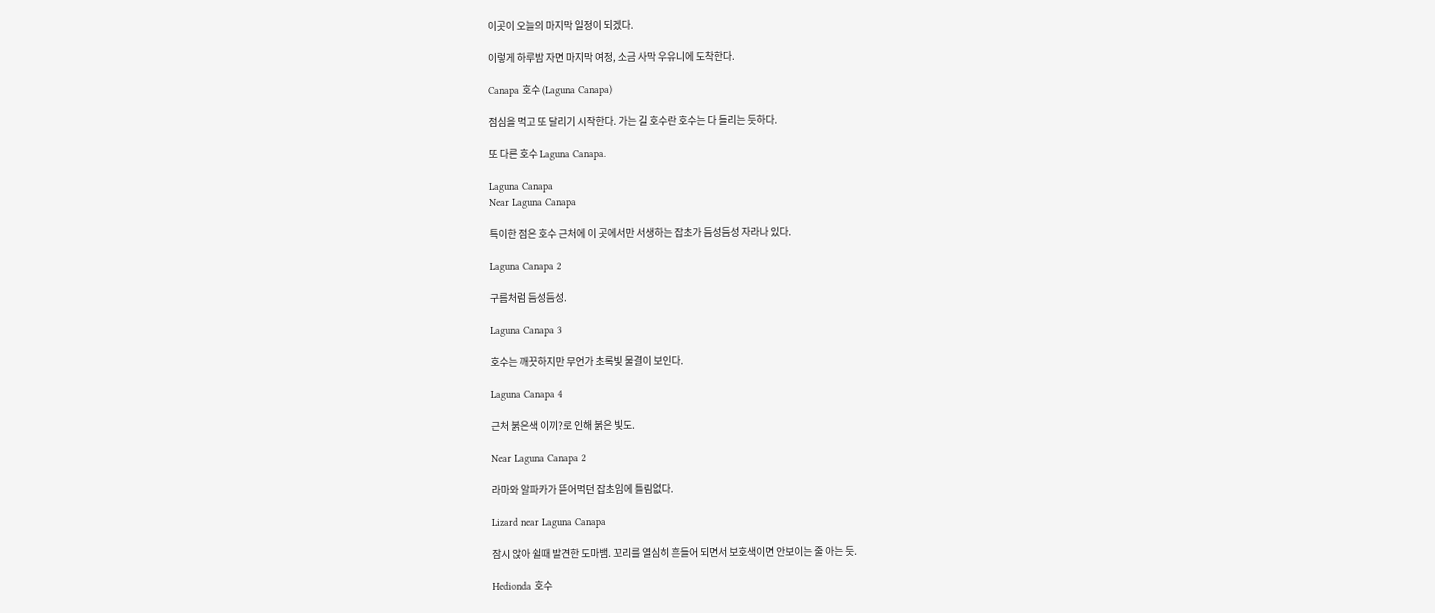이곳이 오늘의 마지막 일정이 되겠다.

이렇게 하루밤 자면 마지막 여정, 소금 사막 우유니에 도착한다.

Canapa 호수 (Laguna Canapa)

점심을 먹고 또 달리기 시작한다. 가는 길 호수란 호수는 다 들리는 듯하다.

또 다른 호수 Laguna Canapa.

Laguna Canapa
Near Laguna Canapa

특이한 점은 호수 근처에 이 곳에서만 서생하는 잡초가 듬성듬성 자라나 있다.

Laguna Canapa 2

구름처럼 듬성듬성.

Laguna Canapa 3

호수는 깨끗하지만 무언가 초록빛 물결이 보인다.

Laguna Canapa 4

근처 붉은색 이끼?로 인해 붉은 빛도.

Near Laguna Canapa 2

라마와 알파카가 뜯어먹던 잡초임에 틀림없다.

Lizard near Laguna Canapa

잠시 앉아 쉴때 발견한 도마뱀. 꼬리를 열심히 흔들어 되면서 보호색이면 안보이는 줄 아는 듯.

Hedionda 호수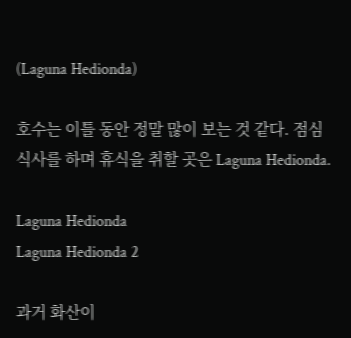(Laguna Hedionda)

호수는 이틀 동안 정말 많이 보는 것 같다. 점심 식사를 하며 휴식을 취할 곳은 Laguna Hedionda.

Laguna Hedionda
Laguna Hedionda 2

과거 화산이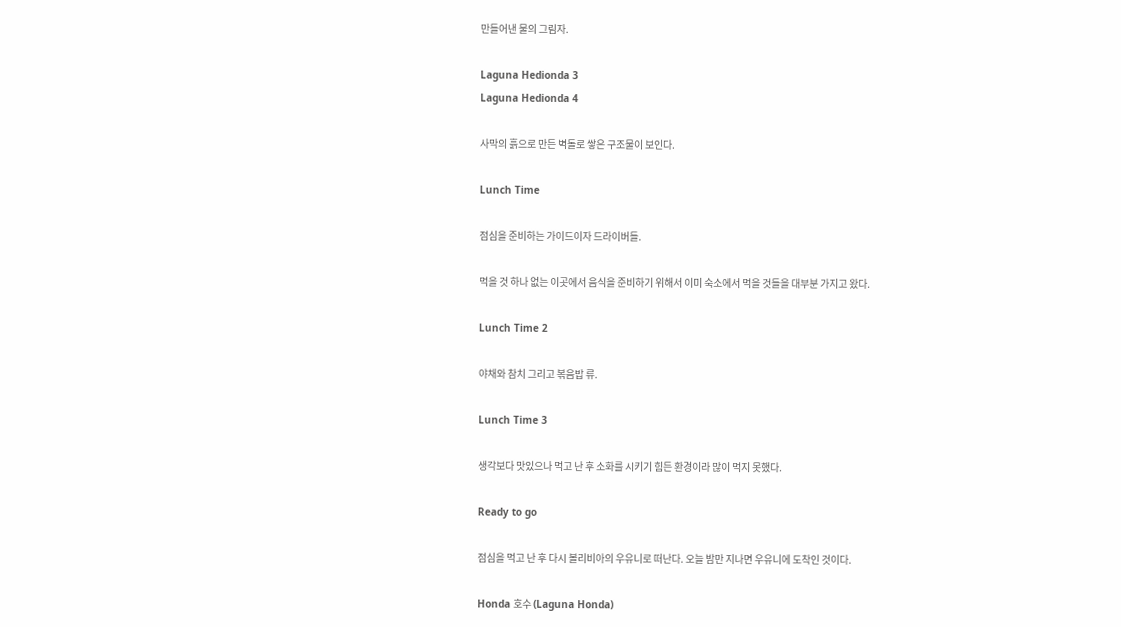만들어낸 물의 그림자.

Laguna Hedionda 3
Laguna Hedionda 4

사막의 흙으로 만든 벽돌로 쌓은 구조물이 보인다.

Lunch Time

점심을 준비하는 가이드이자 드라이버들.

먹을 것 하나 없는 이곳에서 음식을 준비하기 위해서 이미 숙소에서 먹을 것들을 대부분 가지고 왔다.

Lunch Time 2

야채와 참치 그리고 볶음밥 류.

Lunch Time 3

생각보다 맛있으나 먹고 난 후 소화를 시키기 힘든 환경이라 많이 먹지 못했다.

Ready to go

점심을 먹고 난 후 다시 볼리비아의 우유니로 떠난다. 오늘 밤만 지나면 우유니에 도착인 것이다.

Honda 호수 (Laguna Honda)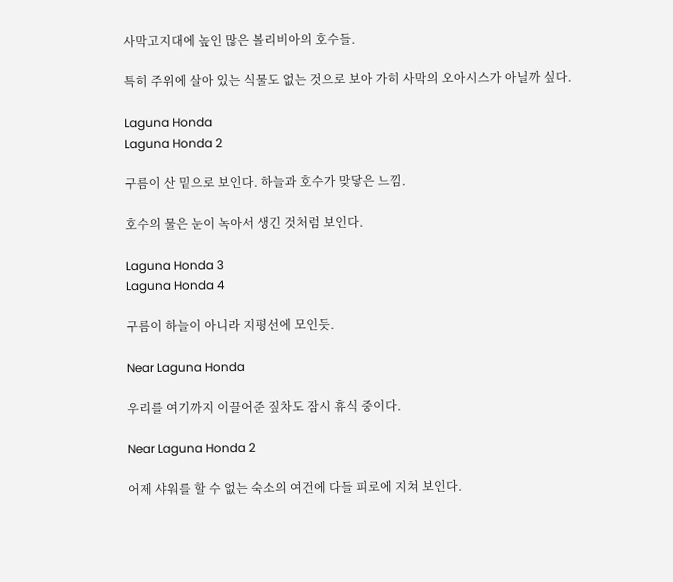사막고지대에 높인 많은 볼리비아의 호수들.

특히 주위에 살아 있는 식물도 없는 것으로 보아 가히 사막의 오아시스가 아닐까 싶다.

Laguna Honda
Laguna Honda 2

구름이 산 밑으로 보인다. 하늘과 호수가 맞닿은 느낌.

호수의 물은 눈이 녹아서 생긴 것처럼 보인다.

Laguna Honda 3
Laguna Honda 4

구름이 하늘이 아니라 지평선에 모인듯.

Near Laguna Honda

우리를 여기까지 이끌어준 짚차도 잠시 휴식 중이다.

Near Laguna Honda 2

어제 샤워를 할 수 없는 숙소의 여건에 다들 피로에 지쳐 보인다.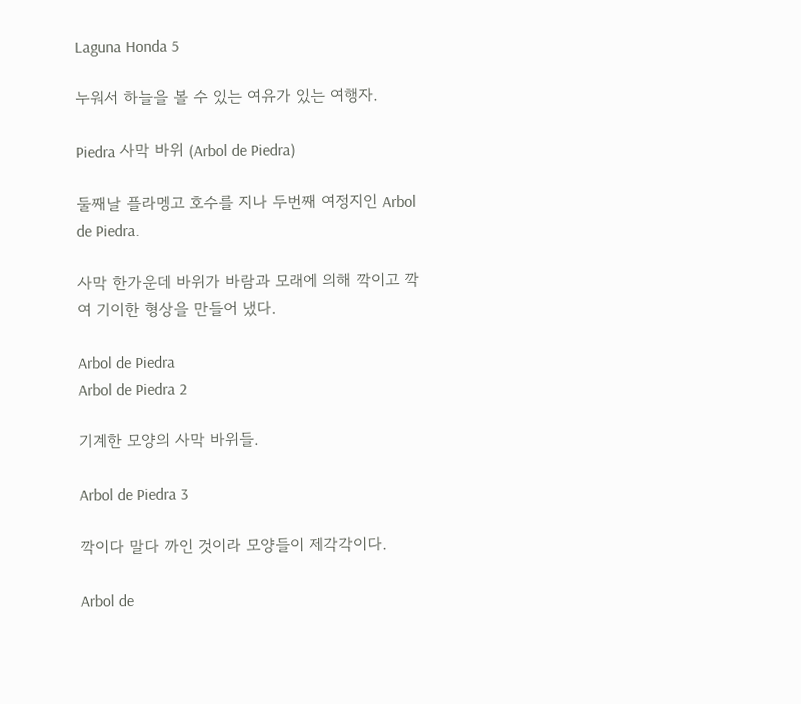Laguna Honda 5

누워서 하늘을 볼 수 있는 여유가 있는 여행자.

Piedra 사막 바위 (Arbol de Piedra)

둘째날 플라멩고 호수를 지나 두번째 여정지인 Arbol de Piedra.

사막 한가운데 바위가 바람과 모래에 의해 깍이고 깍여 기이한 형상을 만들어 냈다.

Arbol de Piedra
Arbol de Piedra 2

기계한 모양의 사막 바위들.

Arbol de Piedra 3

깍이다 말다 까인 것이라 모양들이 제각각이다.

Arbol de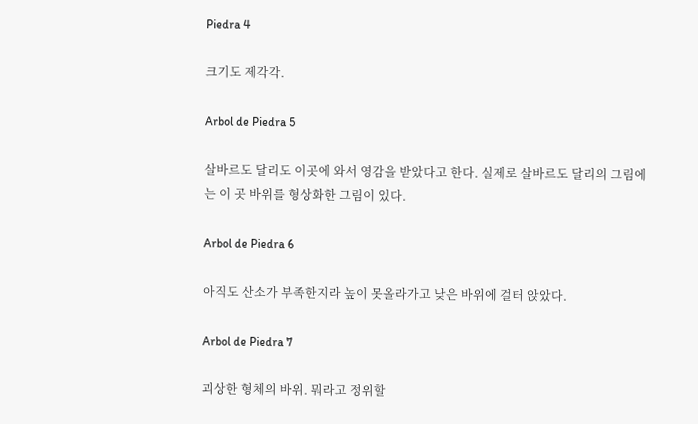Piedra 4

크기도 제각각.

Arbol de Piedra 5

살바르도 달리도 이곳에 와서 영감을 받았다고 한다. 실제로 살바르도 달리의 그림에는 이 곳 바위를 형상화한 그림이 있다.

Arbol de Piedra 6

아직도 산소가 부족한지라 높이 못올라가고 낮은 바위에 걸터 앉았다.

Arbol de Piedra 7

괴상한 형체의 바위. 뭐라고 정위할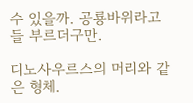수 있을까. 공룡바위라고들 부르더구만.

디노사우르스의 머리와 같은 형체.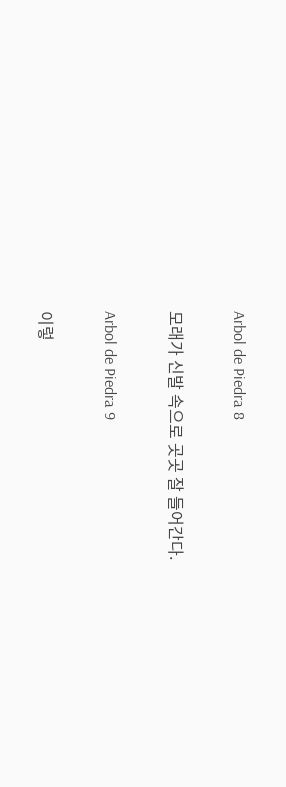Arbol de Piedra 8

모래가 신발 속으로 곳곳 잘 들어간다.

Arbol de Piedra 9

이렇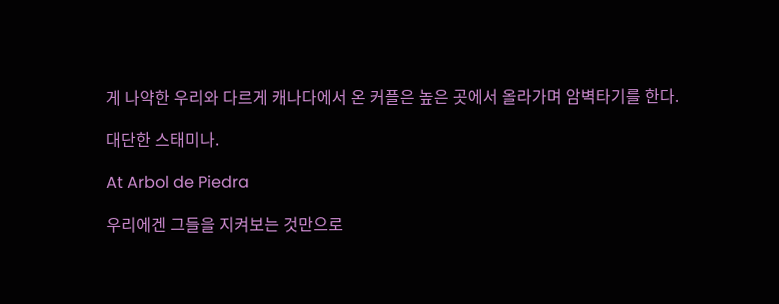게 나약한 우리와 다르게 캐나다에서 온 커플은 높은 곳에서 올라가며 암벽타기를 한다.

대단한 스태미나.

At Arbol de Piedra

우리에겐 그들을 지켜보는 것만으로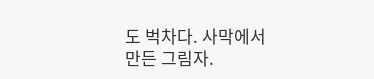도 벅차다. 사막에서 만든 그림자.